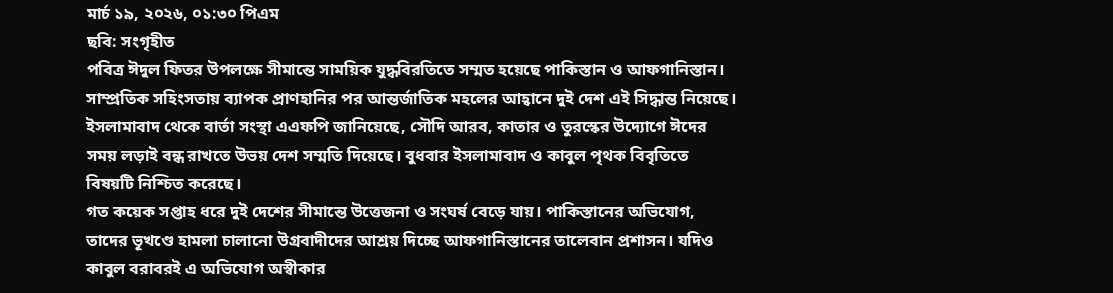মার্চ ১৯, ২০২৬, ০১:৩০ পিএম
ছবি: সংগৃহীত
পবিত্র ঈদুল ফিতর উপলক্ষে সীমান্তে সাময়িক যুদ্ধবিরতিতে সম্মত হয়েছে পাকিস্তান ও আফগানিস্তান। সাম্প্রতিক সহিংসতায় ব্যাপক প্রাণহানির পর আন্তর্জাতিক মহলের আহ্বানে দুই দেশ এই সিদ্ধান্ত নিয়েছে।
ইসলামাবাদ থেকে বার্তা সংস্থা এএফপি জানিয়েছে, সৌদি আরব, কাতার ও তুরস্কের উদ্যোগে ঈদের সময় লড়াই বন্ধ রাখতে উভয় দেশ সম্মতি দিয়েছে। বুধবার ইসলামাবাদ ও কাবুল পৃথক বিবৃতিতে বিষয়টি নিশ্চিত করেছে।
গত কয়েক সপ্তাহ ধরে দুই দেশের সীমান্তে উত্তেজনা ও সংঘর্ষ বেড়ে যায়। পাকিস্তানের অভিযোগ, তাদের ভূখণ্ডে হামলা চালানো উগ্রবাদীদের আশ্রয় দিচ্ছে আফগানিস্তানের তালেবান প্রশাসন। যদিও কাবুল বরাবরই এ অভিযোগ অস্বীকার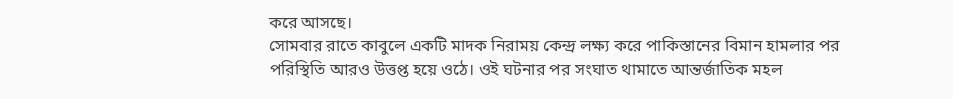করে আসছে।
সোমবার রাতে কাবুলে একটি মাদক নিরাময় কেন্দ্র লক্ষ্য করে পাকিস্তানের বিমান হামলার পর পরিস্থিতি আরও উত্তপ্ত হয়ে ওঠে। ওই ঘটনার পর সংঘাত থামাতে আন্তর্জাতিক মহল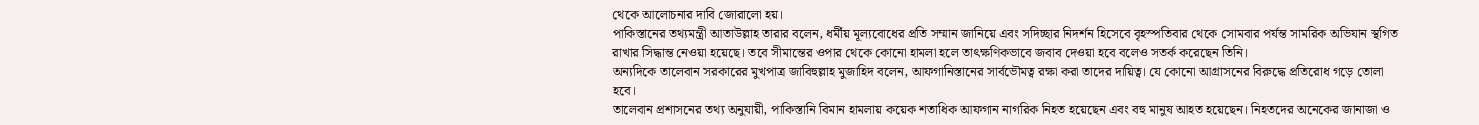থেকে আলোচনার দাবি জোরালো হয়।
পাকিস্তানের তথ্যমন্ত্রী আতাউল্লাহ তারার বলেন, ধর্মীয় মূল্যবোধের প্রতি সম্মান জানিয়ে এবং সদিচ্ছার নিদর্শন হিসেবে বৃহস্পতিবার থেকে সোমবার পর্যন্ত সামরিক অভিযান স্থগিত রাখার সিদ্ধান্ত নেওয়া হয়েছে। তবে সীমান্তের ওপার থেকে কোনো হামলা হলে তাৎক্ষণিকভাবে জবাব দেওয়া হবে বলেও সতর্ক করেছেন তিনি।
অন্যদিকে তালেবান সরকারের মুখপাত্র জাবিহুল্লাহ মুজাহিদ বলেন, আফগানিস্তানের সার্বভৌমত্ব রক্ষা করা তাদের দায়িত্ব। যে কোনো আগ্রাসনের বিরুদ্ধে প্রতিরোধ গড়ে তোলা হবে।
তালেবান প্রশাসনের তথ্য অনুযায়ী, পাকিস্তানি বিমান হামলায় কয়েক শতাধিক আফগান নাগরিক নিহত হয়েছেন এবং বহু মানুষ আহত হয়েছেন। নিহতদের অনেকের জানাজা ও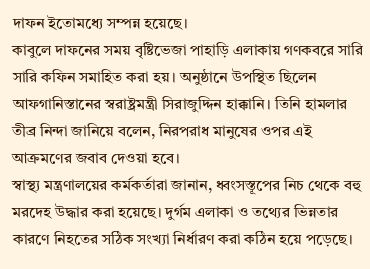দাফন ইতোমধ্যে সম্পন্ন হয়েছে।
কাবুলে দাফনের সময় বৃষ্টিভেজা পাহাড়ি এলাকায় গণকবরে সারি সারি কফিন সমাহিত করা হয়। অনুষ্ঠানে উপস্থিত ছিলেন আফগানিস্তানের স্বরাষ্ট্রমন্ত্রী সিরাজুদ্দিন হাক্কানি। তিনি হামলার তীব্র নিন্দা জানিয়ে বলেন, নিরপরাধ মানুষের ওপর এই আক্রমণের জবাব দেওয়া হবে।
স্বাস্থ্য মন্ত্রণালয়ের কর্মকর্তারা জানান, ধ্বংসস্তূপের নিচ থেকে বহু মরদেহ উদ্ধার করা হয়েছে। দুর্গম এলাকা ও তথ্যের ভিন্নতার কারণে নিহতের সঠিক সংখ্যা নির্ধারণ করা কঠিন হয়ে পড়েছে।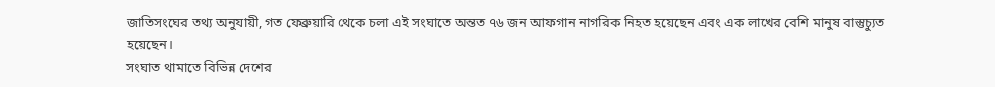জাতিসংঘের তথ্য অনুযায়ী, গত ফেব্রুয়ারি থেকে চলা এই সংঘাতে অন্তত ৭৬ জন আফগান নাগরিক নিহত হয়েছেন এবং এক লাখের বেশি মানুষ বাস্তুচ্যুত হয়েছেন।
সংঘাত থামাতে বিভিন্ন দেশের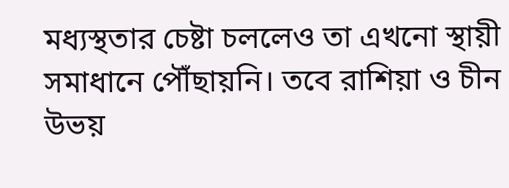মধ্যস্থতার চেষ্টা চললেও তা এখনো স্থায়ী সমাধানে পৌঁছায়নি। তবে রাশিয়া ও চীন উভয়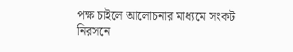পক্ষ চাইলে আলোচনার মাধ্যমে সংকট নিরসনে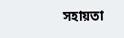সহায়তা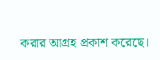করার আগ্রহ প্রকাশ করেছে।